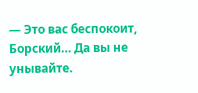— Это вас беспокоит, Борский… Да вы не унывайте.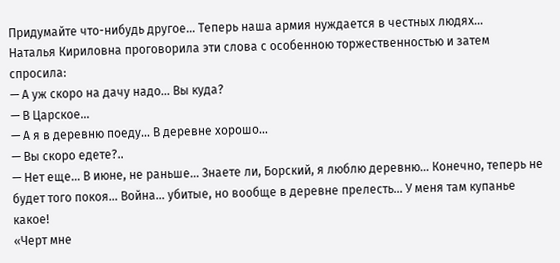Придумайте что-нибудь другое… Теперь наша армия нуждается в честных людях…
Наталья Кириловна проговорила эти слова с особенною торжественностью и затем спросила:
— А уж скоро на дачу надо… Вы куда?
— В Царское…
— А я в деревню поеду… В деревне хорошо…
— Вы скоро едете?..
— Нет еще… В июне, не раньше… Знаете ли, Борский, я люблю деревню… Конечно, теперь не будет того покоя… Война… убитые, но вообще в деревне прелесть… У меня там купанье какое!
«Черт мне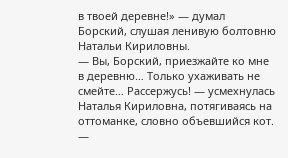в твоей деревне!» — думал Борский, слушая ленивую болтовню Натальи Кириловны.
— Вы, Борский, приезжайте ко мне в деревню… Только ухаживать не смейте… Рассержусь! — усмехнулась Наталья Кириловна, потягиваясь на оттоманке, словно объевшийся кот. —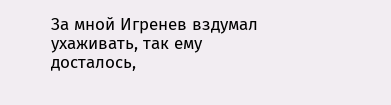За мной Игренев вздумал ухаживать, так ему досталось,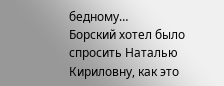бедному…
Борский хотел было спросить Наталью Кириловну, как это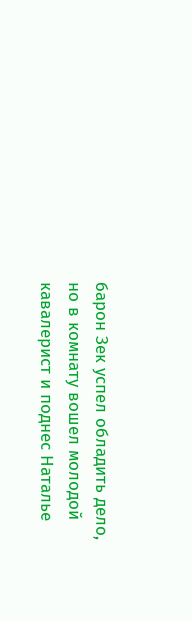барон Зек успел обладить дело, но в комнату вошел молодой кавалерист и поднес Наталье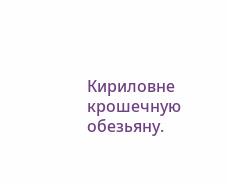Кириловне крошечную обезьяну.